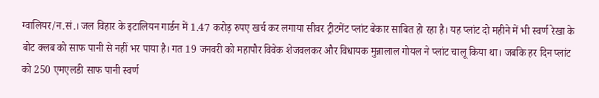ग्वालियर/न.सं.। जल विहार के इटालियन गार्डन में 1.47 करोड़ रुपए खर्च कर लगाया सीवर ट्रीटमेंट प्लांट बेकार साबित हो रहा है। यह प्लांट दो महीने में भी स्वर्ण रेखा के बोट क्लब को साफ पानी से नहीं भर पाया है। गत 19 जनवरी को महापौर विवेक शेजवलकर और विधायक मुन्नालाल गोयल ने प्लांट चालू किया था। जबकि हर दिन प्लांट को 250 एमएलडी साफ पानी स्वर्ण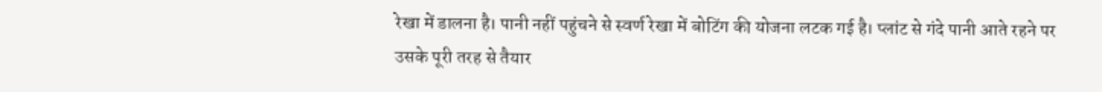रेखा में डालना है। पानी नहीं पहुंचने से स्वर्ण रेखा में बोटिंग की योजना लटक गई है। प्लांट से गंदे पानी आते रहने पर उसके पूरी तरह से तैयार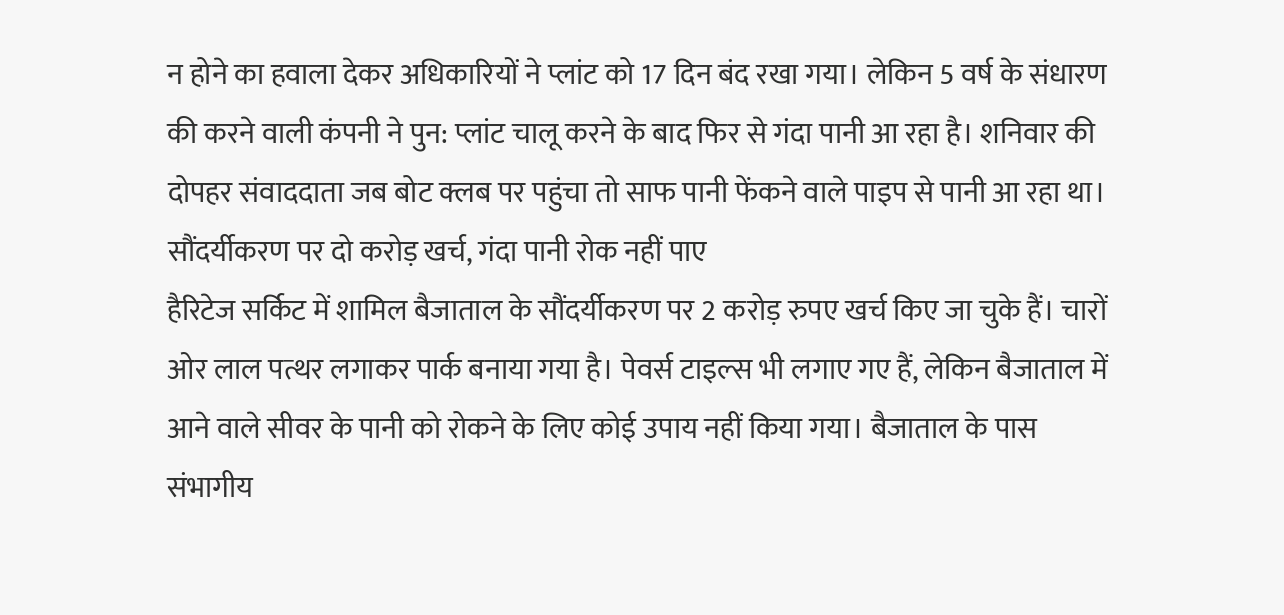न होने का हवाला देकर अधिकारियों ने प्लांट को 17 दिन बंद रखा गया। लेकिन 5 वर्ष के संधारण की करने वाली कंपनी ने पुन: प्लांट चालू करने के बाद फिर से गंदा पानी आ रहा है। शनिवार की दोपहर संवाददाता जब बोट क्लब पर पहुंचा तो साफ पानी फेंकने वाले पाइप से पानी आ रहा था।
सौंदर्यीकरण पर दो करोड़ खर्च, गंदा पानी रोक नहीं पाए
हैरिटेज सर्किट में शामिल बैजाताल के सौंदर्यीकरण पर 2 करोड़ रुपए खर्च किए जा चुके हैं। चारों ओर लाल पत्थर लगाकर पार्क बनाया गया है। पेवर्स टाइल्स भी लगाए गए हैं, लेकिन बैजाताल में आने वाले सीवर के पानी को रोकने के लिए कोई उपाय नहीं किया गया। बैजाताल के पास संभागीय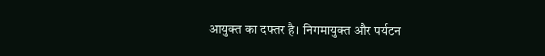आयुक्त का दफ्तर है। निगमायुक्त और पर्यटन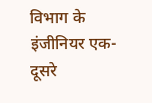विभाग के इंजीनियर एक-दूसरे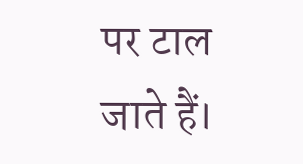पर टाल जाते हैं।